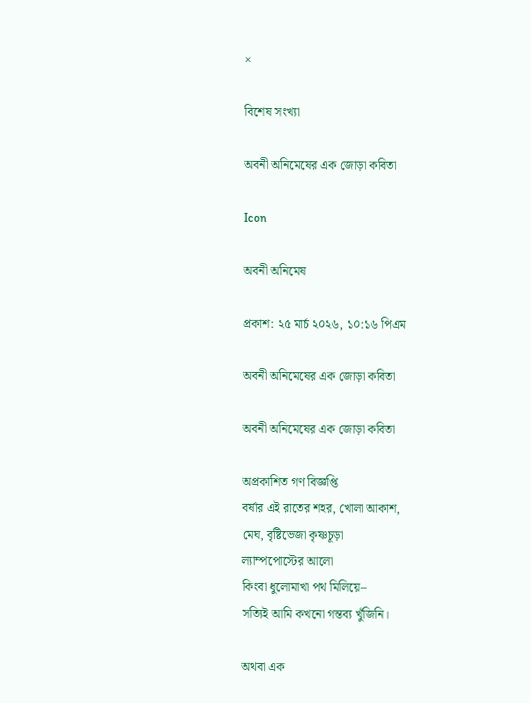×

বিশেষ সংখ্যা

অবনী অনিমেষের এক জোড়া কবিতা

Icon

অবনী অনিমেষ

প্রকাশ: ২৫ মার্চ ২০২৬, ১০:১৬ পিএম

অবনী অনিমেষের এক জোড়া কবিতা

অবনী অনিমেষের এক জোড়া কবিতা

অপ্রকাশিত গণ বিজ্ঞপ্তি
বর্ষার এই রাতের শহর, খোলা আকাশ,
মেঘ, বৃষ্টিভেজা কৃষ্ণচূড়া
ল্যাম্পপোস্টের আলো
কিংবা ধুলোমাখা পথ মিলিয়ে–
সত্যিই আমি কখনো গন্তব্য খুঁজিনি।

অথবা এক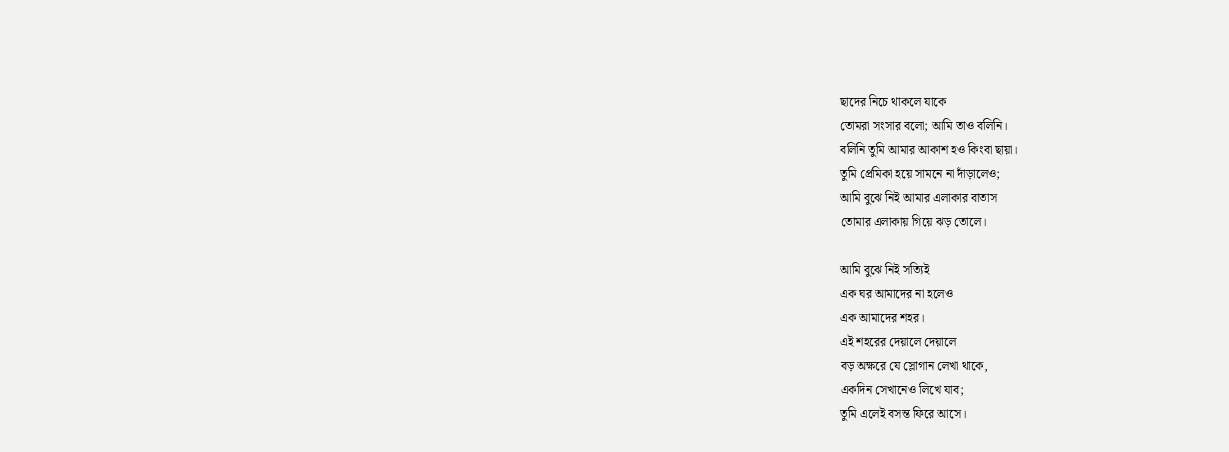ছাদের নিচে থাকলে যাকে
তোমরা সংসার বলো; আমি তাও বলিনি।
বলিনি তুমি আমার আকাশ হও কিংবা ছায়া।
তুমি প্রেমিকা হয়ে সামনে না দাঁড়ালেও;
আমি বুঝে নিই আমার এলাকার বাতাস
তোমার এলাকায় গিয়ে ঝড় তোলে।

আমি বুঝে নিই সত্যিই
এক ঘর আমাদের না হলেও
এক আমাদের শহর।
এই শহরের দেয়ালে দেয়ালে
বড় অক্ষরে যে স্লোগান লেখা থাকে,
একদিন সেখানেও লিখে যাব;
তুমি এলেই বসন্ত ফিরে আসে।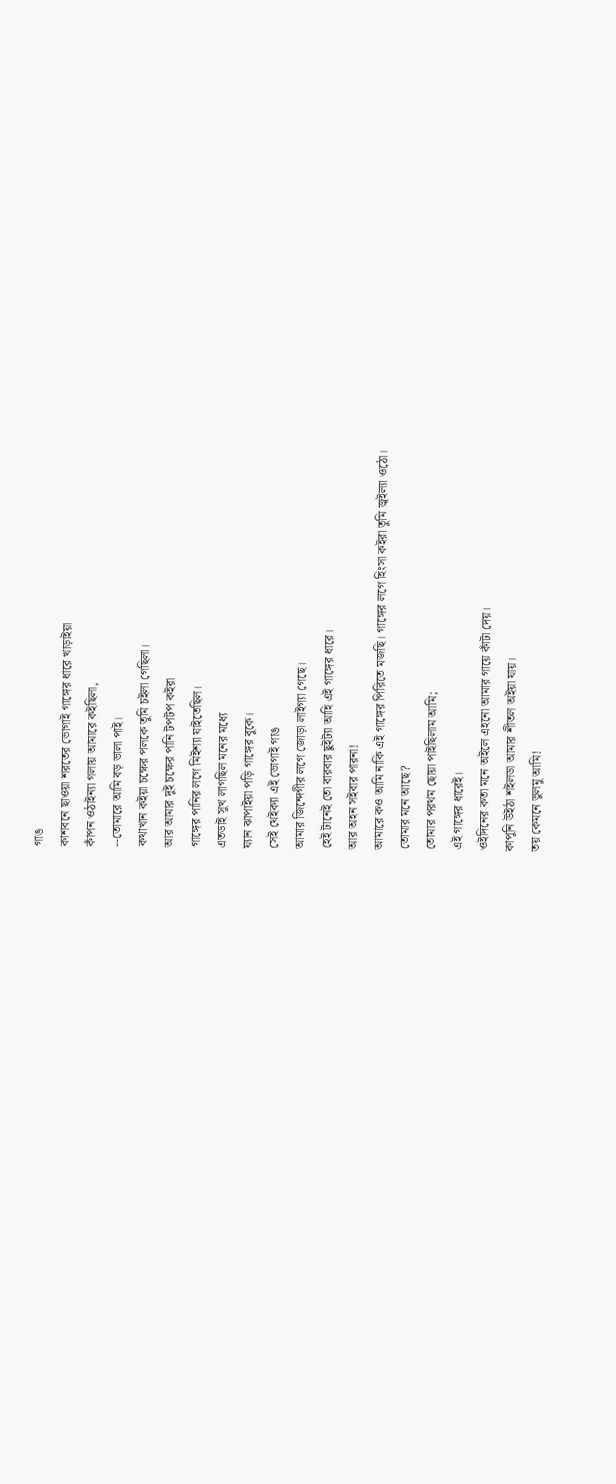গাঙ
কাশবনে ছাওয়া শরতের ভোগাই গাঙ্গের ধারে খাড়াইয়া
কাঁপন ওঠাইন‍্যা গলায় আমারে কইছিলা,
--তোমারে আমি বড় ভালা পাই।
কথাখান কইয়া চক্ষের পলকে তুমি চইলা গেছিলা।
আর আমার দুই চক্ষের পানি টপটপ কইরা
গাঙ্গের পানির লগে মিইশ‍্যা যাইতেছিল।
এতডাই সুখ লাগছিল মনের মধ‍্যে
য‍্যান ঝাপাইয়া পড়ি গাঙ্গের বুকে।
সেই থেইক‍্যা এই ভোগাই গাঙ
আমার জিন্দেগীর লগে জোড়া লাইগ‍্যা গেছে।
হেই টানেই তো বারবার ছুইট‍্যা আহি এই গাঙ্গের ধারে।
আর অহন সইবার পারনা!
আমারে কও আমি নাকি এই গাঙ্গের পিরিতে মজছি। গাঙ্গের লগে হিংসা কইরা তুমি জ্বইল‍্যা ওঠো।
তোমার মনে আছে?
তোমার পরথম ছোয়া পাইছিলাম আমি;
এই গাঙ্গের ধারেই।
ওইদিনের কতা মনে অইলে এহনো আমার গায়ে কাঁটা দেয়।
কাপুনি উইঠা শইলডা আমার শীতল অইয়া যায়।
তয় কেমনে ভুলমু আমি!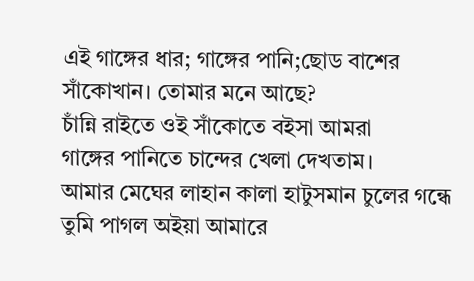এই গাঙ্গের ধার; গাঙ্গের পানি;ছোড বাশের সাঁকোখান। তোমার মনে আছে?
চাঁন্নি রাইতে ওই সাঁকোতে বইসা আমরা
গাঙ্গের পানিতে চান্দের খেলা দেখতাম।
আমার মেঘের লাহান কালা হাটুসমান চুলের গন্ধে
তুমি পাগল অইয়া আমারে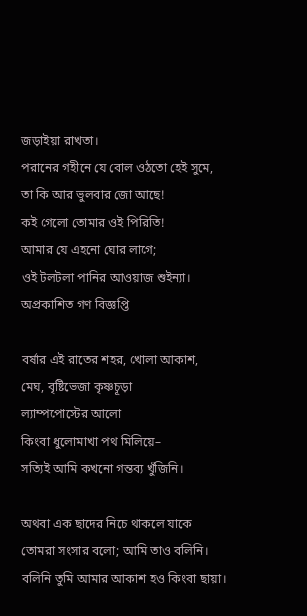জড়াইয়া রাখতা।
পরানের গহীনে যে বোল ওঠতো হেই সুমে,
তা কি আর ভুলবার জো আছে!
কই গেলো তোমার ওই পিরিতি!
আমার যে এহনো ঘোর লাগে;
ওই টলটলা পানির আওয়াজ শুইন্যা।
অপ্রকাশিত গণ বিজ্ঞপ্তি

বর্ষার এই রাতের শহর, খোলা আকাশ,
মেঘ, বৃষ্টিভেজা কৃষ্ণচূড়া
ল্যাম্পপোস্টের আলো
কিংবা ধুলোমাখা পথ মিলিয়ে–
সত্যিই আমি কখনো গন্তব্য খুঁজিনি।

অথবা এক ছাদের নিচে থাকলে যাকে
তোমরা সংসার বলো; আমি তাও বলিনি।
বলিনি তুমি আমার আকাশ হও কিংবা ছায়া।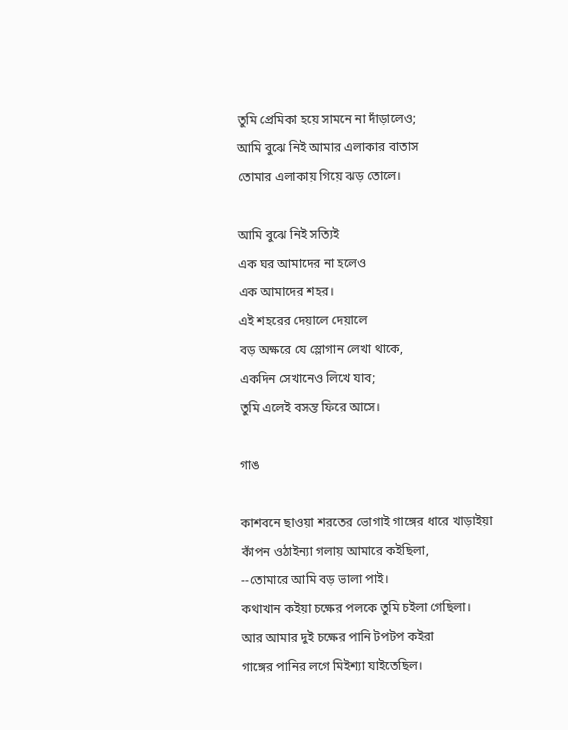তুমি প্রেমিকা হয়ে সামনে না দাঁড়ালেও;
আমি বুঝে নিই আমার এলাকার বাতাস
তোমার এলাকায় গিয়ে ঝড় তোলে।

আমি বুঝে নিই সত্যিই
এক ঘর আমাদের না হলেও
এক আমাদের শহর।
এই শহরের দেয়ালে দেয়ালে
বড় অক্ষরে যে স্লোগান লেখা থাকে,
একদিন সেখানেও লিখে যাব;
তুমি এলেই বসন্ত ফিরে আসে।

গাঙ

কাশবনে ছাওয়া শরতের ভোগাই গাঙ্গের ধারে খাড়াইয়া
কাঁপন ওঠাইন‍্যা গলায় আমারে কইছিলা,
--তোমারে আমি বড় ভালা পাই।
কথাখান কইয়া চক্ষের পলকে তুমি চইলা গেছিলা।
আর আমার দুই চক্ষের পানি টপটপ কইরা
গাঙ্গের পানির লগে মিইশ‍্যা যাইতেছিল।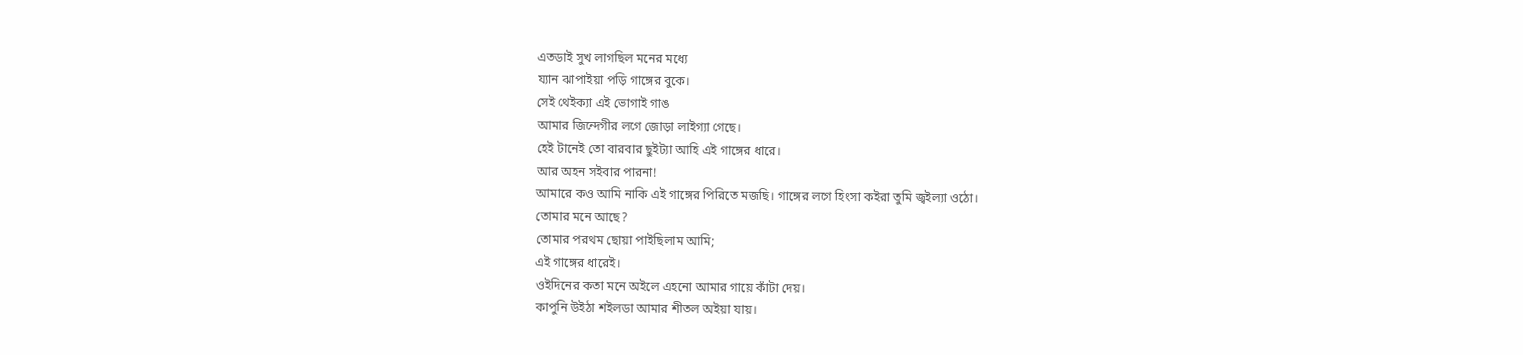এতডাই সুখ লাগছিল মনের মধ‍্যে
য‍্যান ঝাপাইয়া পড়ি গাঙ্গের বুকে।
সেই থেইক‍্যা এই ভোগাই গাঙ
আমার জিন্দেগীর লগে জোড়া লাইগ‍্যা গেছে।
হেই টানেই তো বারবার ছুইট‍্যা আহি এই গাঙ্গের ধারে।
আর অহন সইবার পারনা!
আমারে কও আমি নাকি এই গাঙ্গের পিরিতে মজছি। গাঙ্গের লগে হিংসা কইরা তুমি জ্বইল‍্যা ওঠো।
তোমার মনে আছে?
তোমার পরথম ছোয়া পাইছিলাম আমি;
এই গাঙ্গের ধারেই।
ওইদিনের কতা মনে অইলে এহনো আমার গায়ে কাঁটা দেয়।
কাপুনি উইঠা শইলডা আমার শীতল অইয়া যায়।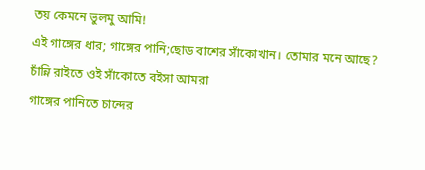তয় কেমনে ভুলমু আমি!
এই গাঙ্গের ধার; গাঙ্গের পানি;ছোড বাশের সাঁকোখান। তোমার মনে আছে?
চাঁন্নি রাইতে ওই সাঁকোতে বইসা আমরা
গাঙ্গের পানিতে চান্দের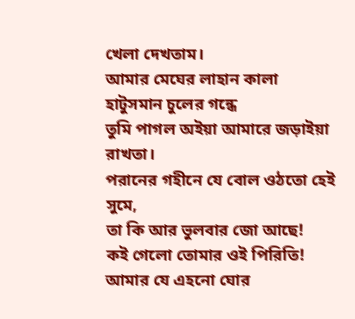খেলা দেখতাম।
আমার মেঘের লাহান কালা হাটুসমান চুলের গন্ধে
তুমি পাগল অইয়া আমারে জড়াইয়া রাখতা।
পরানের গহীনে যে বোল ওঠতো হেই সুমে,
তা কি আর ভুলবার জো আছে!
কই গেলো তোমার ওই পিরিতি!
আমার যে এহনো ঘোর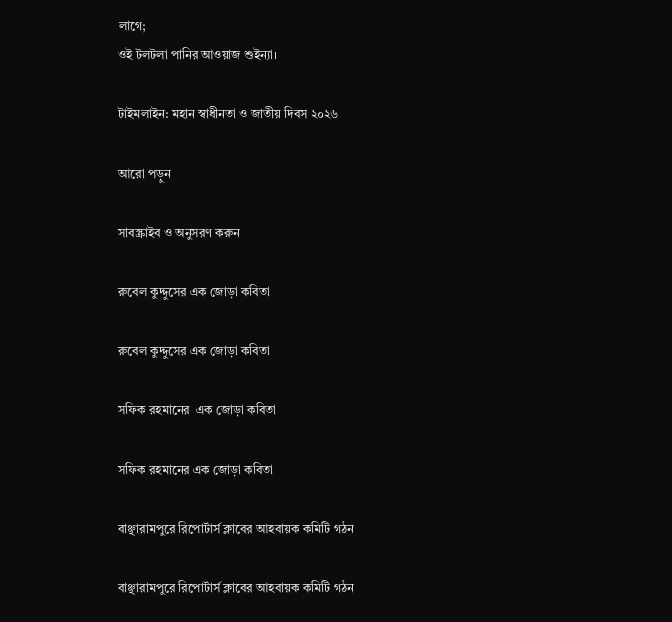লাগে;
ওই টলটলা পানির আওয়াজ শুইন্যা।

টাইমলাইন: মহান স্বাধীনতা ও জাতীয় দিবস ২০২৬

আরো পড়ুন

সাবস্ক্রাইব ও অনুসরণ করুন

রুবেল কুদ্দুসের এক জোড়া কবিতা

রুবেল কুদ্দুসের এক জোড়া কবিতা

সফিক রহমানের  এক জোড়া কবিতা

সফিক রহমানের এক জোড়া কবিতা

বাঞ্ছারামপুরে রিপোর্টার্স ক্লাবের আহবায়ক কমিটি গঠন

বাঞ্ছারামপুরে রিপোর্টার্স ক্লাবের আহবায়ক কমিটি গঠন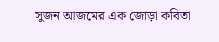সুজন আজমের এক জোড়া কবিতা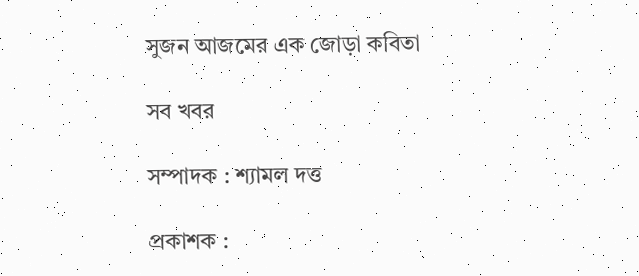সুজন আজমের এক জোড়া কবিতা

সব খবর

সম্পাদক : শ্যামল দত্ত

প্রকাশক :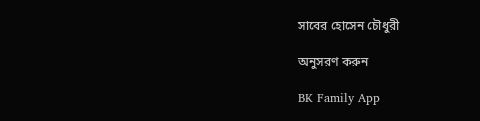সাবের হোসেন চৌধুরী

অনুসরণ করুন

BK Family App